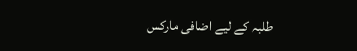طلبہ کے لیے اضافی مارکس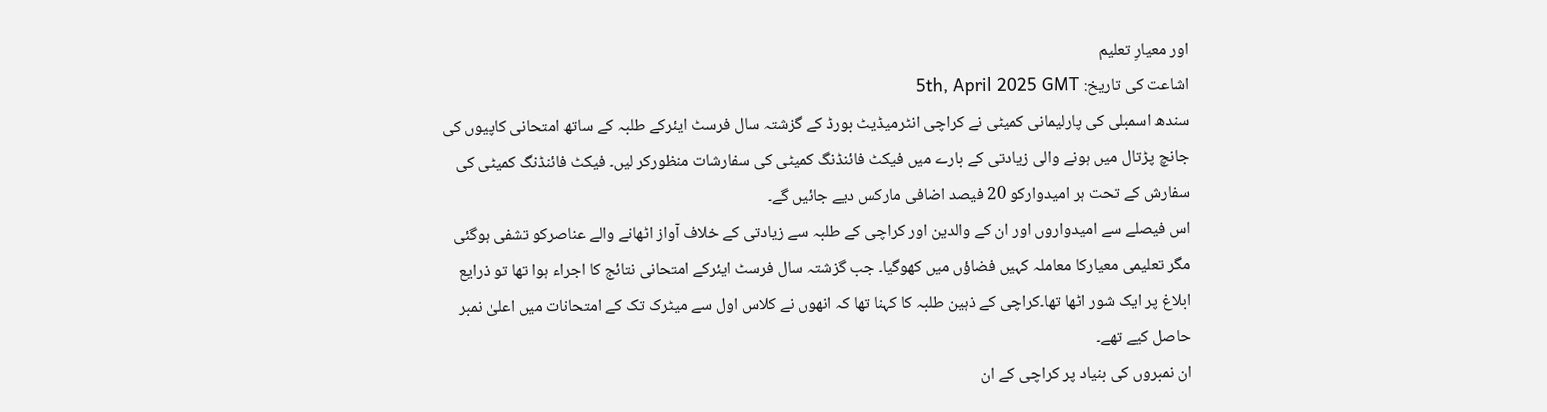اور معیارِ تعلیم
اشاعت کی تاریخ: 5th, April 2025 GMT
سندھ اسمبلی کی پارلیمانی کمیٹی نے کراچی انٹرمیڈیٹ بورڈ کے گزشتہ سال فرسٹ ایئرکے طلبہ کے ساتھ امتحانی کاپیوں کی جانچ پڑتال میں ہونے والی زیادتی کے بارے میں فیکٹ فائنڈنگ کمیٹی کی سفارشات منظورکر لیں۔ فیکٹ فائنڈنگ کمیٹی کی سفارش کے تحت ہر امیدوارکو 20 فیصد اضافی مارکس دیے جائیں گے۔
اس فیصلے سے امیدواروں اور ان کے والدین اور کراچی کے طلبہ سے زیادتی کے خلاف آواز اٹھانے والے عناصرکو تشفی ہوگئی مگر تعلیمی معیارکا معاملہ کہیں فضاؤں میں کھوگیا۔ جب گزشتہ سال فرسٹ ایئرکے امتحانی نتائج کا اجراء ہوا تھا تو ذرایع ابلاغ پر ایک شور اٹھا تھا۔کراچی کے ذہین طلبہ کا کہنا تھا کہ انھوں نے کلاس اول سے میٹرک تک کے امتحانات میں اعلیٰ نمبر حاصل کیے تھے۔
ان نمبروں کی بنیاد پر کراچی کے ان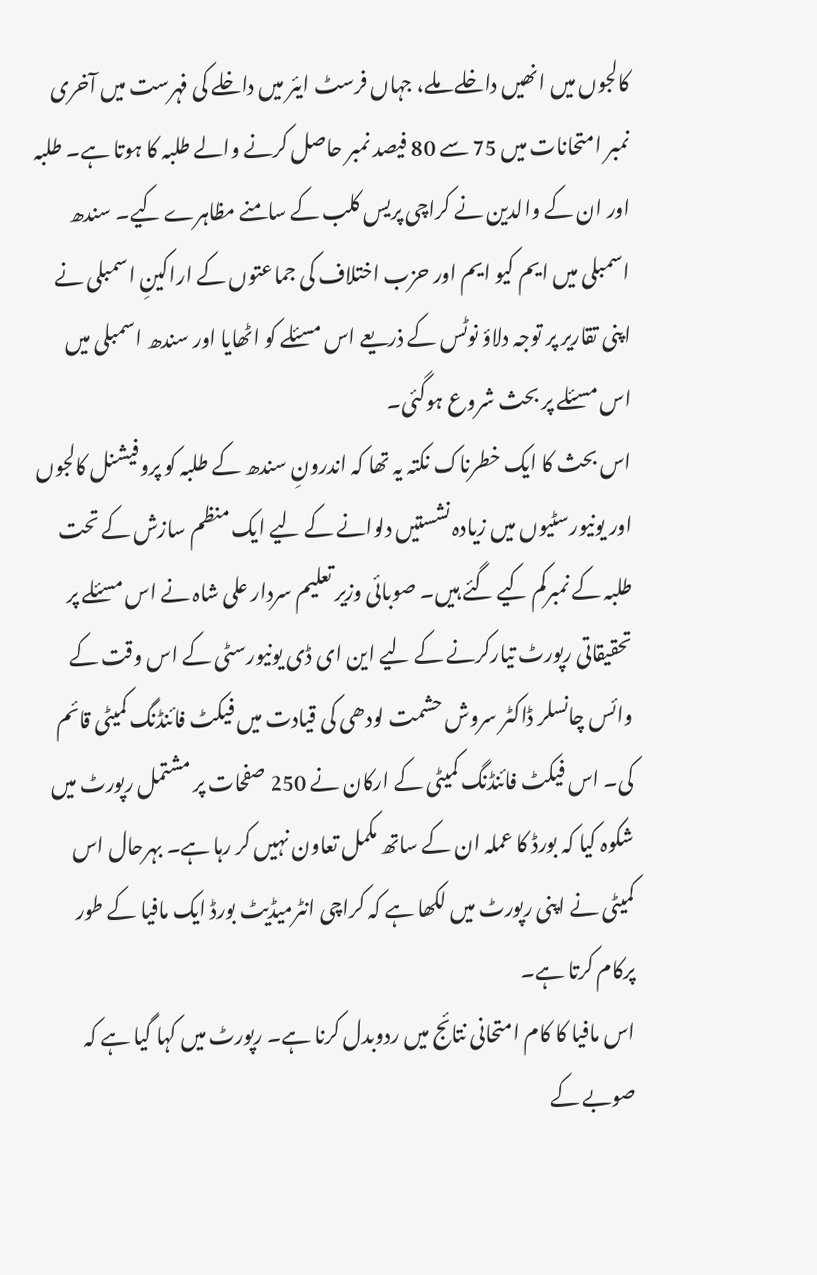کالجوں میں انھیں داخلے ملے، جہاں فرسٹ ایئر میں داخلے کی فہرست میں آخری نمبر امتحانات میں 75 سے 80 فیصد نمبر حاصل کرنے والے طلبہ کا ہوتا ہے۔ طلبہ اور ان کے والدین نے کراچی پریس کلب کے سامنے مظاہرے کیے۔ سندھ اسمبلی میں ایم کیو ایم اور حزب اختلاف کی جماعتوں کے اراکینِ اسمبلی نے اپنی تقاریر پر توجہ دلاؤ نوٹس کے ذریعے اس مسئلے کو اٹھایا اور سندھ اسمبلی میں اس مسئلے پر بحث شروع ہوگئی۔
اس بحث کا ایک خطرناک نکتہ یہ تھا کہ اندرونِ سندھ کے طلبہ کو پروفیشنل کالجوں اور یونیورسٹیوں میں زیادہ نشستیں دلوانے کے لیے ایک منظم سازش کے تحت طلبہ کے نمبرکم کیے گئے ہیں۔ صوبائی وزیر تعلیم سردار علی شاہ نے اس مسئلے پر تحقیقاتی رپورٹ تیارکرنے کے لیے این ای ڈی یونیورسٹی کے اس وقت کے وائس چانسلر ڈاکٹر سروش حشمت لودھی کی قیادت میں فیکٹ فائنڈنگ کمیٹی قائم کی۔ اس فیکٹ فائنڈنگ کمیٹی کے ارکان نے 250 صفحات پر مشتمل رپورٹ میں شکوہ کیا کہ بورڈ کا عملہ ان کے ساتھ مکمل تعاون نہیں کر رہا ہے۔ بہرحال اس کمیٹی نے اپنی رپورٹ میں لکھا ہے کہ کراچی انٹرمیڈیٹ بورڈ ایک مافیا کے طور پرکام کرتا ہے۔
اس مافیا کا کام امتحانی نتائج میں ردوبدل کرنا ہے۔ رپورٹ میں کہا گیا ہے کہ صوبے کے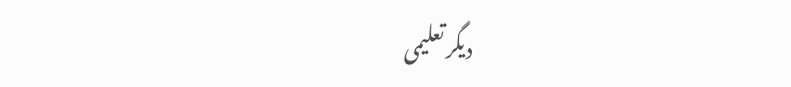دیگر تعلیمی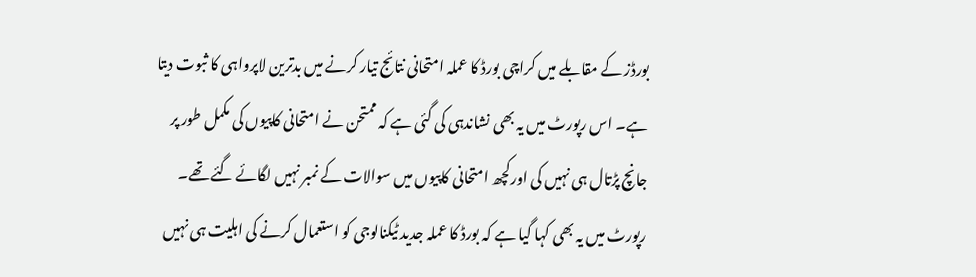بورڈز کے مقابلے میں کراچی بورڈ کا عملہ امتحانی نتائج تیار کرنے میں بدترین لاپرواہی کا ثبوت دیتا ہے۔ اس رپورٹ میں یہ بھی نشاندہی کی گئی ہے کہ ممتحن نے امتحانی کاپیوں کی مکمل طور پر جانچ پڑتال ہی نہیں کی اورکچھ امتحانی کاپیوں میں سوالات کے نمبر نہیں لگائے گئے تھے۔
رپورٹ میں یہ بھی کہا گیا ہے کہ بورڈ کا عملہ جدید ٹیکنالوجی کو استعمال کرنے کی اہلیت ہی نہیں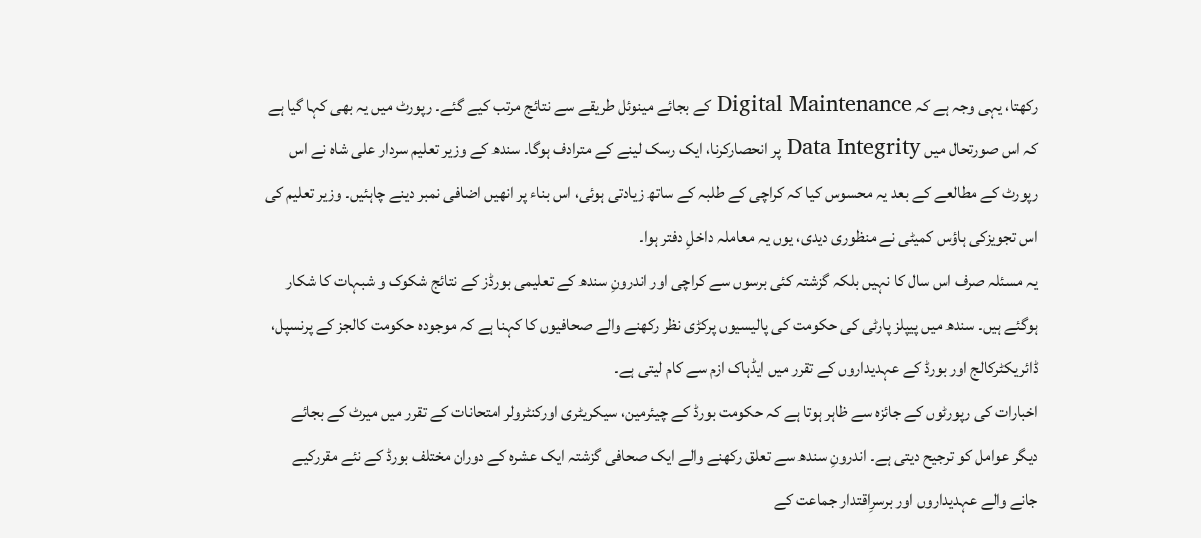رکھتا، یہی وجہ ہے کہ Digital Maintenance کے بجائے مینوئل طریقے سے نتائج مرتب کیے گئے۔ رپورٹ میں یہ بھی کہا گیا ہے کہ اس صورتحال میں Data Integrity پر انحصارکرنا، ایک رسک لینے کے مترادف ہوگا۔ سندھ کے وزیر تعلیم سردار علی شاہ نے اس رپورٹ کے مطالعے کے بعد یہ محسوس کیا کہ کراچی کے طلبہ کے ساتھ زیادتی ہوئی، اس بناء پر انھیں اضافی نمبر دینے چاہئیں۔ وزیر تعلیم کی اس تجویزکی ہاؤس کمیٹی نے منظوری دیدی، یوں یہ معاملہ داخلِ دفتر ہوا۔
یہ مسئلہ صرف اس سال کا نہیں بلکہ گزشتہ کئی برسوں سے کراچی اور اندرونِ سندھ کے تعلیمی بورڈز کے نتائج شکوک و شبہات کا شکار ہوگئے ہیں۔ سندھ میں پیپلز پارٹی کی حکومت کی پالیسیوں پرکڑی نظر رکھنے والے صحافیوں کا کہنا ہے کہ موجودہ حکومت کالجز کے پرنسپل، ڈائریکٹرکالج اور بورڈ کے عہدیداروں کے تقرر میں ایڈہاک ازم سے کام لیتی ہے۔
اخبارات کی رپورٹوں کے جائزہ سے ظاہر ہوتا ہے کہ حکومت بورڈ کے چیئرمین، سیکریٹری اورکنٹرولر امتحانات کے تقرر میں میرٹ کے بجائے دیگر عوامل کو ترجیح دیتی ہے۔ اندرونِ سندھ سے تعلق رکھنے والے ایک صحافی گزشتہ ایک عشرہ کے دوران مختلف بورڈ کے نئے مقررکیے جانے والے عہدیداروں اور برسرِاقتدار جماعت کے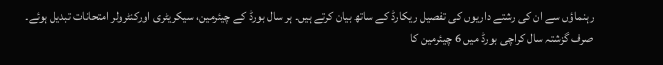رہنماؤں سے ان کی رشتے داریوں کی تفصیل ریکارڈ کے ساتھ بیان کرتے ہیں۔ ہر سال بورڈ کے چیئرمین، سیکریٹری اورکنٹرولر امتحانات تبدیل ہوئے۔
صرف گزشتہ سال کراچی بورڈ میں 6 چیئرمین کا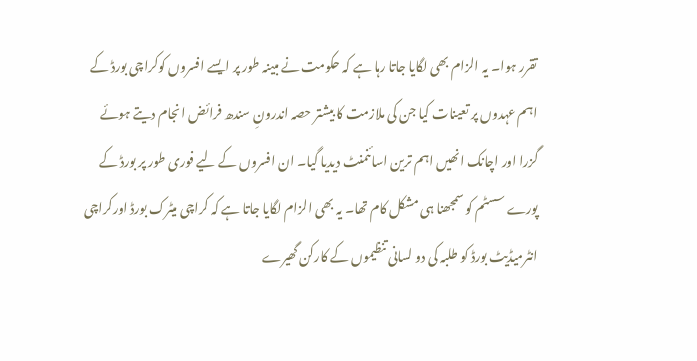تقرر ہوا۔ یہ الزام بھی لگایا جاتا رہا ہے کہ حکومت نے مبینہ طور پر ایسے افسروں کوکراچی بورڈ کے اہم عہدوں پر تعینات کیا جن کی ملازمت کا بیشتر حصہ اندرونِ سندھ فرائض انجام دیتے ہوئے گزرا اور اچانک انھیں اہم ترین اسائنمنٹ دیدیا گیا۔ ان افسروں کے لیے فوری طور پر بورڈ کے پورے سسٹم کو سمجھنا ہی مشکل کام تھا۔ یہ بھی الزام لگایا جاتا ہے کہ کراچی میٹرک بورڈ اورکراچی انٹرمیڈیٹ بورڈ کو طلبہ کی دو لسانی تنظیموں کے کارکن گھیرے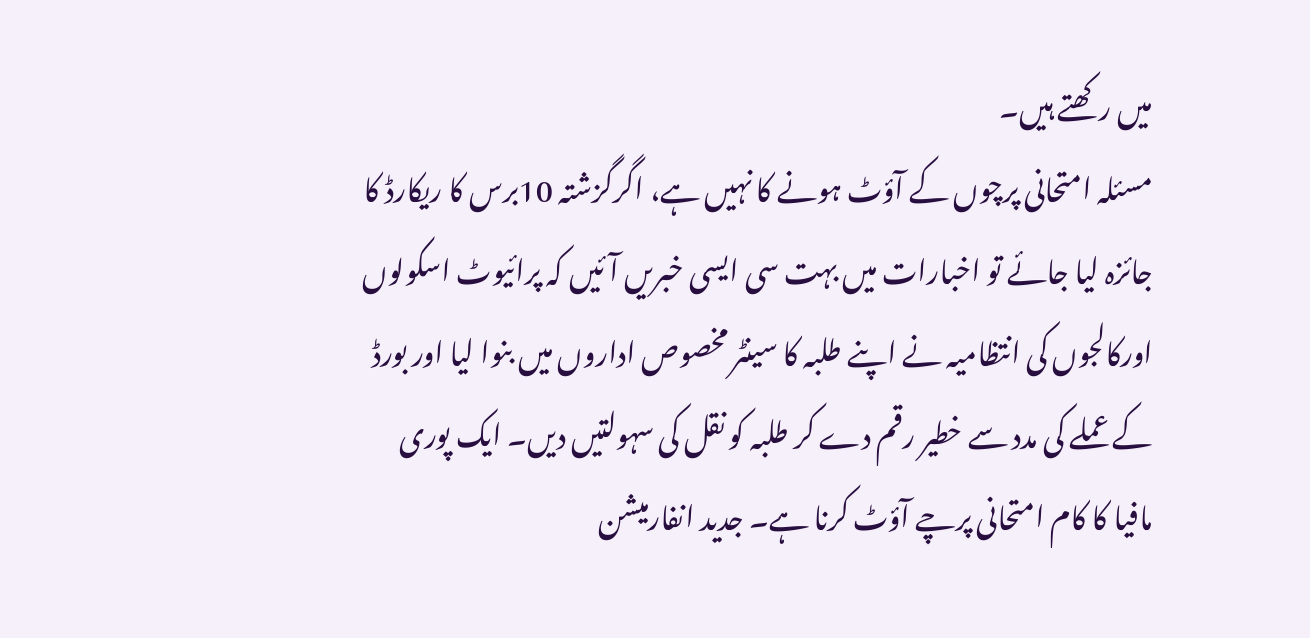میں رکھتے ہیں۔
مسئلہ امتحانی پرچوں کے آؤٹ ہونے کا نہیں ہے، اگرگزشتہ 10برس کا ریکارڈ کا جائزہ لیا جائے تو اخبارات میں بہت سی ایسی خبریں آئیں کہ پرائیوٹ اسکولوں اورکالجوں کی انتظامیہ نے اپنے طلبہ کا سینٹر مخصوص اداروں میں بنوا لیا اور بورڈ کے عملے کی مدد سے خطیر رقم دے کر طلبہ کو نقل کی سہولتیں دیں۔ ایک پوری مافیا کا کام امتحانی پرچے آؤٹ کرنا ہے۔ جدید انفارمیشن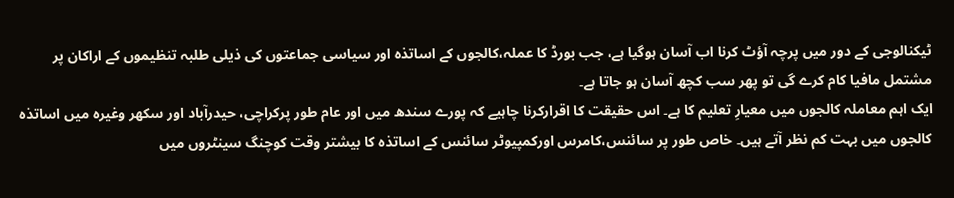ٹیکنالوجی کے دور میں پرچہ آؤٹ کرنا اب آسان ہوگیا ہے، جب بورڈ کا عملہ،کالجوں کے اساتذہ اور سیاسی جماعتوں کی ذیلی طلبہ تنظیموں کے اراکان پر مشتمل مافیا کام کرے گی تو پھر سب کچھ آسان ہو جاتا ہے۔
ایک اہم معاملہ کالجوں میں معیارِ تعلیم کا ہے۔ اس حقیقت کا اقرارکرنا چاہیے کہ پورے سندھ میں اور عام طور پرکراچی، حیدرآباد اور سکھر وغیرہ میں اساتذہ کالجوں میں بہت کم نظر آتے ہیں۔ خاص طور پر سائنس،کامرس اورکمپیوٹر سائنس کے اساتذہ کا بیشتر وقت کوچنگ سینٹروں میں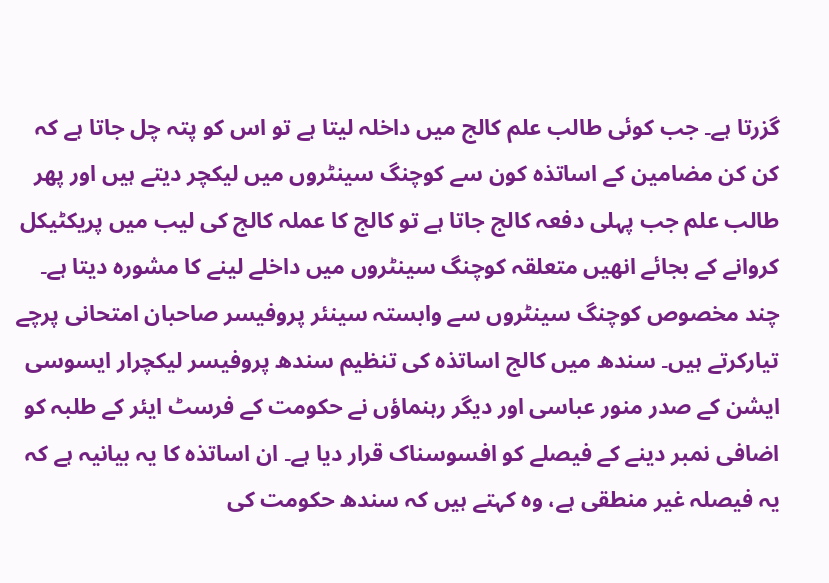گزرتا ہے۔ جب کوئی طالب علم کالج میں داخلہ لیتا ہے تو اس کو پتہ چل جاتا ہے کہ کن کن مضامین کے اساتذہ کون سے کوچنگ سینٹروں میں لیکچر دیتے ہیں اور پھر طالب علم جب پہلی دفعہ کالج جاتا ہے تو کالج کا عملہ کالج کی لیب میں پریکٹیکل کروانے کے بجائے انھیں متعلقہ کوچنگ سینٹروں میں داخلے لینے کا مشورہ دیتا ہے۔
چند مخصوص کوچنگ سینٹروں سے وابستہ سینئر پروفیسر صاحبان امتحانی پرچے تیارکرتے ہیں۔ سندھ میں کالج اساتذہ کی تنظیم سندھ پروفیسر لیکچرار ایسوسی ایشن کے صدر منور عباسی اور دیگر رہنماؤں نے حکومت کے فرسٹ ایئر کے طلبہ کو اضافی نمبر دینے کے فیصلے کو افسوسناک قرار دیا ہے۔ ان اساتذہ کا یہ بیانیہ ہے کہ یہ فیصلہ غیر منطقی ہے، وہ کہتے ہیں کہ سندھ حکومت کی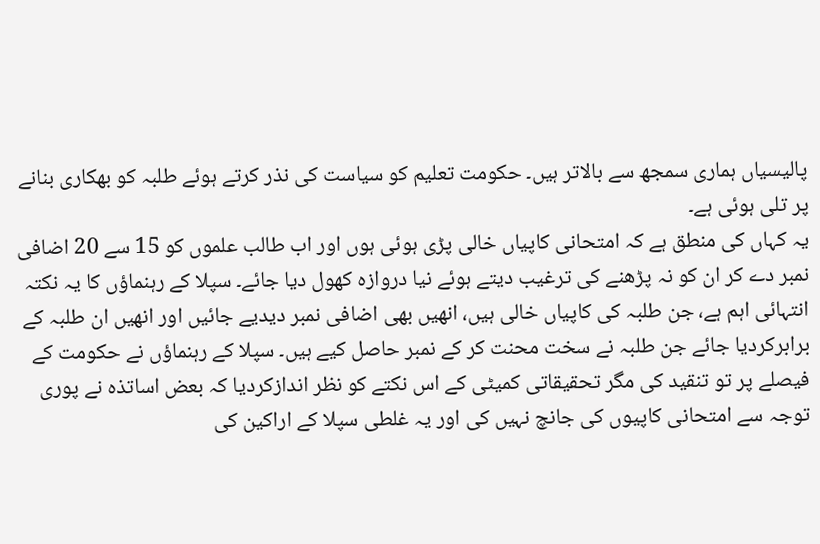پالیسیاں ہماری سمجھ سے بالاتر ہیں۔ حکومت تعلیم کو سیاست کی نذر کرتے ہوئے طلبہ کو بھکاری بنانے پر تلی ہوئی ہے۔
یہ کہاں کی منطق ہے کہ امتحانی کاپیاں خالی پڑی ہوئی ہوں اور اب طالب علموں کو 15 سے 20 اضافی نمبر دے کر ان کو نہ پڑھنے کی ترغیب دیتے ہوئے نیا دروازہ کھول دیا جائے۔ سپلا کے رہنماؤں کا یہ نکتہ انتہائی اہم ہے، جن طلبہ کی کاپیاں خالی ہیں، انھیں بھی اضافی نمبر دیدیے جائیں اور انھیں ان طلبہ کے برابرکردیا جائے جن طلبہ نے سخت محنت کر کے نمبر حاصل کیے ہیں۔ سپلا کے رہنماؤں نے حکومت کے فیصلے پر تو تنقید کی مگر تحقیقاتی کمیٹی کے اس نکتے کو نظر اندازکردیا کہ بعض اساتذہ نے پوری توجہ سے امتحانی کاپیوں کی جانچ نہیں کی اور یہ غلطی سپلا کے اراکین کی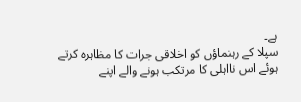ہے۔
سپلا کے رہنماؤں کو اخلاقی جرات کا مظاہرہ کرتے ہوئے اس نااہلی کا مرتکب ہونے والے اپنے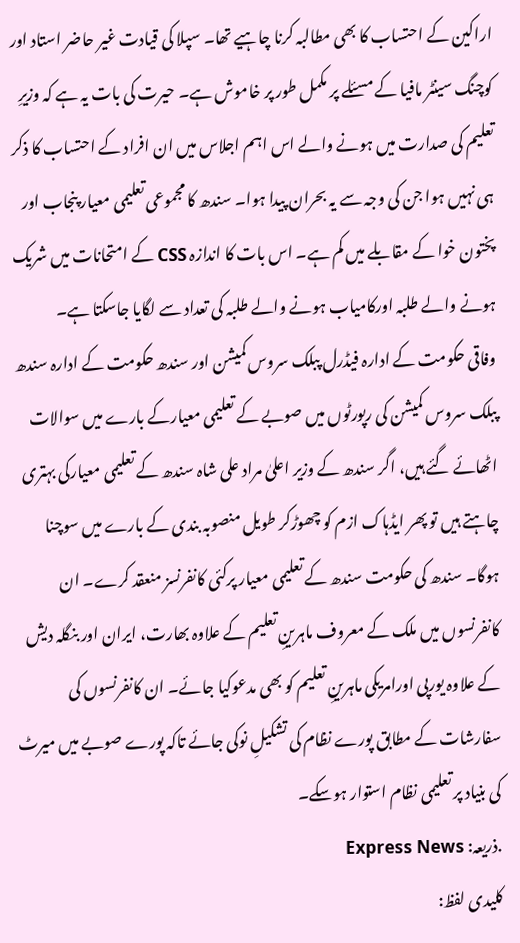اراکین کے احتساب کا بھی مطالبہ کرنا چاہیے تھا۔ سپلا کی قیادت غیر حاضر استاد اور کوچنگ سینٹر مافیا کے مسئلے پر مکمل طور پر خاموش ہے۔ حیرت کی بات یہ ہے کہ وزیرِ تعلیم کی صدارت میں ہونے والے اس اہم اجلاس میں ان افراد کے احتساب کا ذکر ہی نہیں ہوا جن کی وجہ سے یہ بحران پیدا ہوا۔ سندھ کا مجموعی تعلیمی معیار پنجاب اور پختون خوا کے مقابلے میں کم ہے۔ اس بات کا اندازہ CSS کے امتحانات میں شریک ہونے والے طلبہ اورکامیاب ہونے والے طلبہ کی تعداد سے لگایا جاسکتا ہے۔
وفاقی حکومت کے ادارہ فیڈرل پبلک سروس کمیشن اور سندھ حکومت کے ادارہ سندھ پبلک سروس کمیشن کی رپورٹوں میں صوبے کے تعلیمی معیارکے بارے میں سوالات اٹھائے گئے ہیں، اگر سندھ کے وزیر اعلیٰ مراد علی شاہ سندھ کے تعلیمی معیارکی بہتری چاہتے ہیں تو پھر ایڈہاک ازم کو چھوڑکر طویل منصوبہ بندی کے بارے میں سوچنا ہوگا۔ سندھ کی حکومت سندھ کے تعلیمی معیار پرکئی کانفرنسز منعقد کرے۔ ان کانفرنسوں میں ملک کے معروف ماہرینِ تعلیم کے علاوہ بھارت، ایران اور بنگلہ دیش کے علاوہ یورپی اورامریکی ماہرینِ تعلیم کو بھی مدعوکیا جائے۔ ان کانفرنسوں کی سفارشات کے مطابق پورے نظام کی تشکیلِ نوکی جائے تاکہ پورے صوبے میں میرٹ کی بنیاد پر تعلیمی نظام استوار ہوسکے۔
.ذریعہ: Express News
کلیدی لفظ: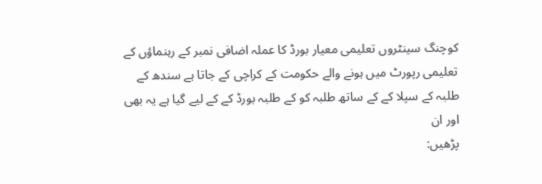کوچنگ سینٹروں تعلیمی معیار بورڈ کا عملہ اضافی نمبر کے رہنماؤں کے تعلیمی رپورٹ میں ہونے والے حکومت کے کراچی کے جاتا ہے سندھ کے طلبہ کے سپلا کے کے ساتھ طلبہ کو کے طلبہ بورڈ کے کے لیے گیا ہے یہ بھی اور ان
پڑھیں: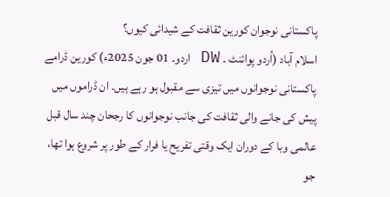پاکستانی نوجوان کورین ثقافت کے شیدائی کیوں؟
اسلام آباد (اُردو پوائنٹ ۔ DW اردو۔ 01 جون 2025ء) کورین ڈرامے پاکستانی نوجوانوں میں تیزی سے مقبول ہو رہے ہیں۔ ان ڈراموں میں پیش کی جانے والی ثقافت کی جانب نوجوانوں کا رجحان چند سال قبل عالمی وبا کے دوران ایک وقتی تفریح یا فرار کے طور پر شروع ہوا تھا، جو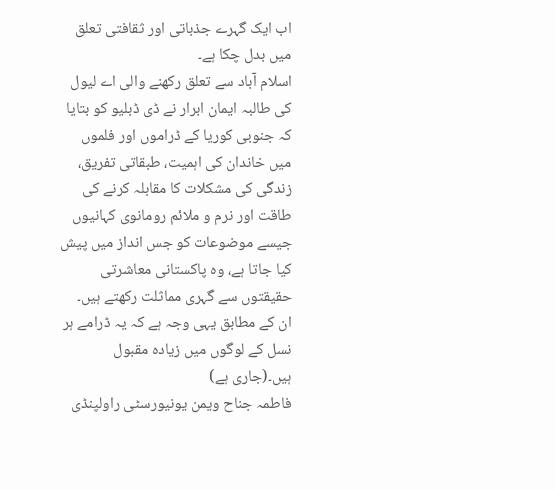اب ایک گہرے جذباتی اور ثقافتی تعلق میں بدل چکا ہے۔
اسلام آباد سے تعلق رکھنے والی اے لیول کی طالبہ ایمان ابرار نے ڈی ڈبلیو کو بتایا کہ جنوبی کوریا کے ڈراموں اور فلموں میں خاندان کی اہمیت، طبقاتی تفریق، زندگی کی مشکلات کا مقابلہ کرنے کی طاقت اور نرم و ملائم رومانوی کہانیوں جیسے موضوعات کو جس انداز میں پیش کیا جاتا ہے، وہ پاکستانی معاشرتی حقیقتوں سے گہری مماثلت رکھتے ہیں۔
ان کے مطابق یہی وجہ ہے کہ یہ ڈرامے ہر نسل کے لوگوں میں زیادہ مقبول ہیں۔(جاری ہے)
فاطمہ جناح ویمن یونیورسٹی راولپنڈی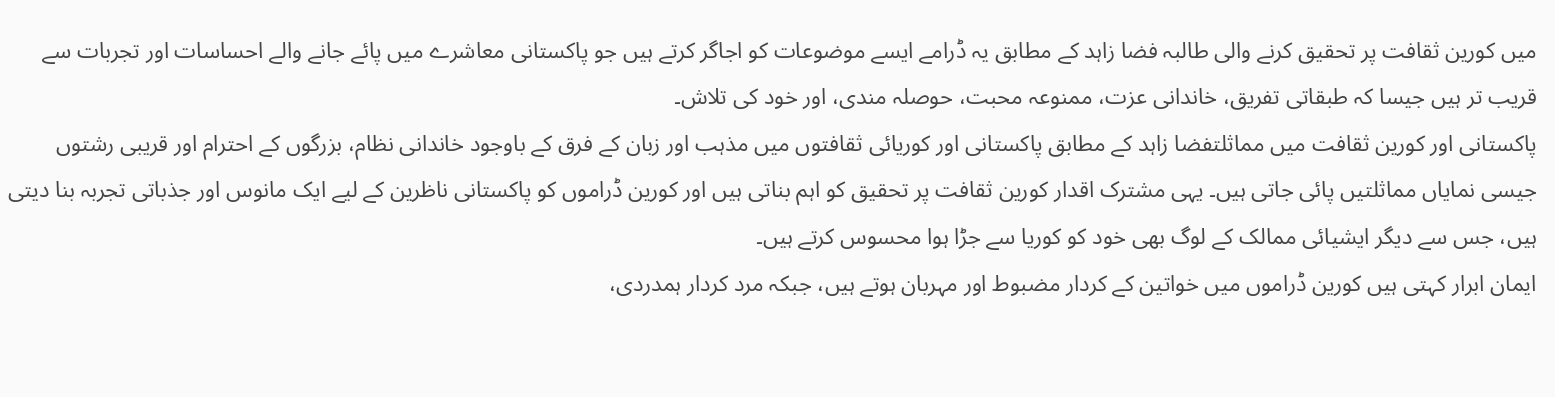میں کورین ثقافت پر تحقیق کرنے والی طالبہ فضا زاہد کے مطابق یہ ڈرامے ایسے موضوعات کو اجاگر کرتے ہیں جو پاکستانی معاشرے میں پائے جانے والے احساسات اور تجربات سے قریب تر ہیں جیسا کہ طبقاتی تفریق، خاندانی عزت، ممنوعہ محبت، حوصلہ مندی، اور خود کی تلاش۔
پاکستانی اور کورین ثقافت میں مماثلتفضا زاہد کے مطابق پاکستانی اور کوریائی ثقافتوں میں مذہب اور زبان کے فرق کے باوجود خاندانی نظام، بزرگوں کے احترام اور قریبی رشتوں جیسی نمایاں مماثلتیں پائی جاتی ہیں۔ یہی مشترک اقدار کورین ثقافت پر تحقیق کو اہم بناتی ہیں اور کورین ڈراموں کو پاکستانی ناظرین کے لیے ایک مانوس اور جذباتی تجربہ بنا دیتی ہیں، جس سے دیگر ایشیائی ممالک کے لوگ بھی خود کو کوریا سے جڑا ہوا محسوس کرتے ہیں۔
ایمان ابرار کہتی ہیں کورین ڈراموں میں خواتین کے کردار مضبوط اور مہربان ہوتے ہیں، جبکہ مرد کردار ہمدردی،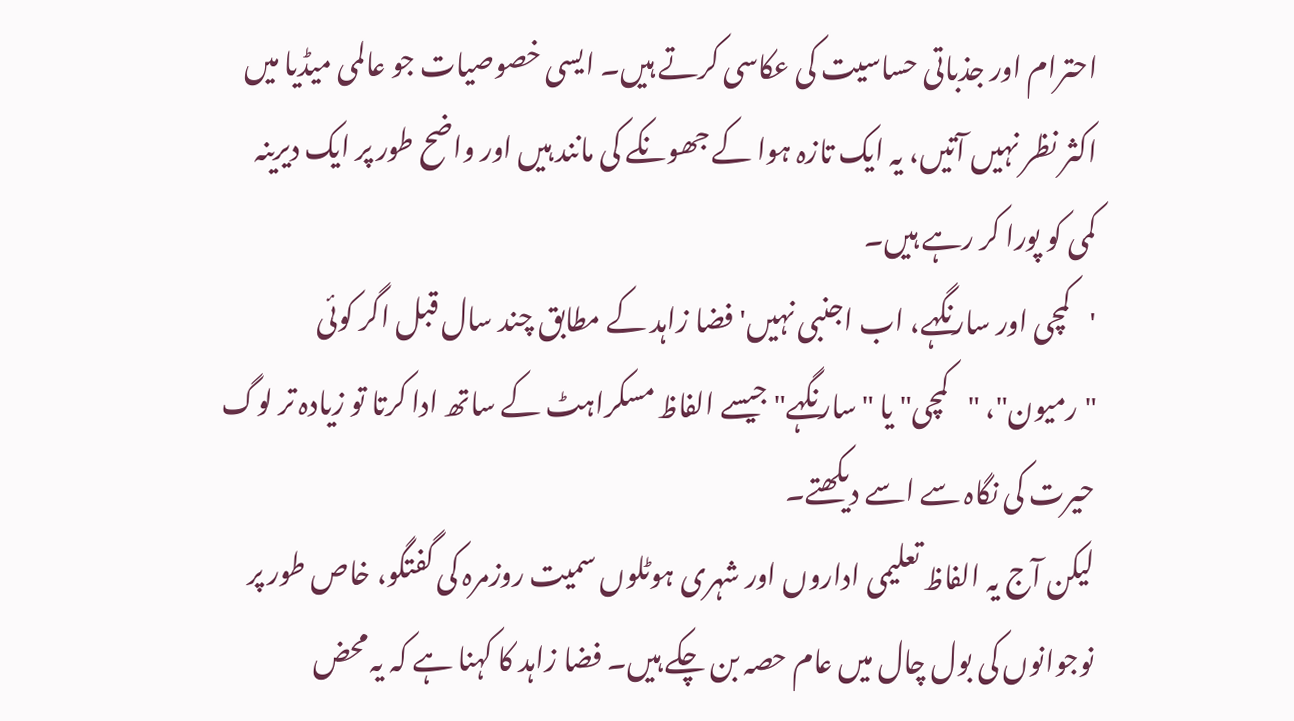احترام اور جذباتی حساسیت کی عکاسی کرتے ہیں۔ ایسی خصوصیات جو عالمی میڈیا میں اکثر نظر نہیں آتیں، یہ ایک تازہ ہوا کے جھونکے کی مانند ہیں اور واضح طور پر ایک دیرینہ کمی کو پورا کر رہے ہیں۔
'کمچی اور سارنگہے، اب اجنبی نہیں'فضا زاہد کے مطابق چند سال قبل اگر کوئی "رمیون"، "کمچی" یا "سارنگہے" جیسے الفاظ مسکراہٹ کے ساتھ ادا کرتا تو زیادہ تر لوگ حیرت کی نگاہ سے اسے دیکھتے۔
لیکن آج یہ الفاظ تعلیمی اداروں اور شہری ہوٹلوں سمیت روزمرہ کی گفتگو، خاص طور پر نوجوانوں کی بول چال میں عام حصہ بن چکے ہیں۔ فضا زاہد کا کہنا ہے کہ یہ محض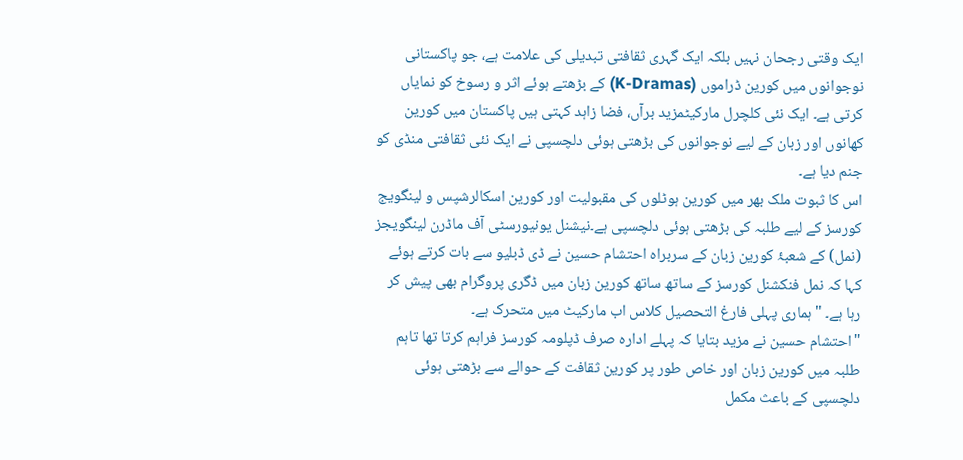ایک وقتی رجحان نہیں بلکہ ایک گہری ثقافتی تبدیلی کی علامت ہے، جو پاکستانی نوجوانوں میں کورین ڈراموں (K-Dramas) کے بڑھتے ہوئے اثر و رسوخ کو نمایاں کرتی ہے۔ ایک نئی کلچرل مارکیٹمزید برآں، فضا زاہد کہتی ہیں پاکستان میں کورین کھانوں اور زبان کے لیے نوجوانوں کی بڑھتی ہوئی دلچسپی نے ایک نئی ثقافتی منڈی کو جنم دیا ہے۔
اس کا ثبوت ملک بھر میں کورین ہوٹلوں کی مقبولیت اور کورین اسکالرشپس و لینگویج کورسز کے لیے طلبہ کی بڑھتی ہوئی دلچسپی ہے۔نیشنل یونیورسٹی آف ماڈرن لینگویجز (نمل) کے شعبۂ کورین زبان کے سربراہ احتشام حسین نے ڈی ڈبلیو سے بات کرتے ہوئے کہا کہ نمل فنکشنل کورسز کے ساتھ ساتھ کورین زبان میں ڈگری پروگرام بھی پیش کر رہا ہے۔ "ہماری پہلی فارغ التحصیل کلاس اب مارکیٹ میں متحرک ہے۔
"احتشام حسین نے مزید بتایا کہ پہلے ادارہ صرف ڈپلومہ کورسز فراہم کرتا تھا تاہم طلبہ میں کورین زبان اور خاص طور پر کورین ثقافت کے حوالے سے بڑھتی ہوئی دلچسپی کے باعث مکمل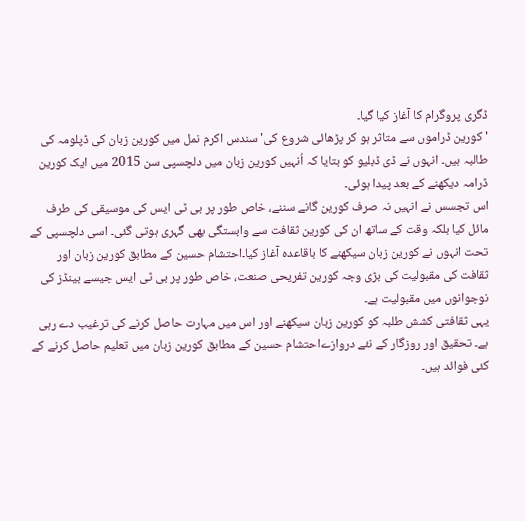ڈگری پروگرام کا آغاز کیا گیا۔
'کورین ڈراموں سے متاثر ہو کر پڑھائی شروع کی'سندس اکرم نمل میں کورین زبان کی ڈپلومہ کی طالبہ ہیں۔ انہوں نے ڈی ڈبلیو کو بتایا کہ اُنہیں کورین زبان میں دلچسپی سن 2015 میں ایک کورین ڈرامہ دیکھنے کے بعد پیدا ہوئی۔
اس تجسس نے انہیں نہ صرف کورین گانے سننے، خاص طور پر بی ٹی ایس کی موسیقی کی طرف مائل کیا بلکہ وقت کے ساتھ ان کی کورین ثقافت سے وابستگی بھی گہری ہوتی گئی۔ اسی دلچسپی کے تحت انہوں نے کورین زبان سیکھنے کا باقاعدہ آغاز کیا۔احتشام حسین کے مطابق کورین زبان اور ثقافت کی مقبولیت کی بڑی وجہ کورین تفریحی صنعت، خاص طور پر بی ٹی ایس جیسے بینڈز کی نوجوانوں میں مقبولیت ہے۔
یہی ثقافتی کشش طلبہ کو کورین زبان سیکھنے اور اس میں مہارت حاصل کرنے کی ترغیب دے رہی ہے۔ تحقیق اور روزگار کے نئے دروازےاحتشام حسین کے مطابق کورین زبان میں تعلیم حاصل کرنے کے کئی فوائد ہیں۔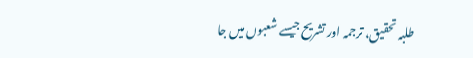طلبہ تحقیق، ترجمہ اور تشریح جیسے شعبوں میں جا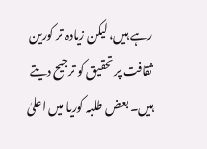رہے ہیں، لیکن زیادہ تر کورین ثقافت پر تحقیق کو ترجیح دیتے ہیں۔ بعض طلبہ کوریا میں اعلیٰ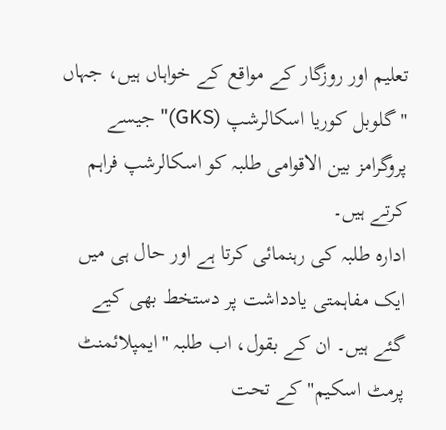تعلیم اور روزگار کے مواقع کے خواہاں ہیں، جہاں "گلوبل کوریا اسکالرشپ (GKS)" جیسے پروگرامز بین الاقوامی طلبہ کو اسکالرشپ فراہم کرتے ہیں۔
ادارہ طلبہ کی رہنمائی کرتا ہے اور حال ہی میں ایک مفاہمتی یادداشت پر دستخط بھی کیے گئے ہیں۔ ان کے بقول، اب طلبہ "ایمپلائمنٹ پرمٹ اسکیم" کے تحت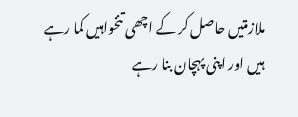ملازمتیں حاصل کر کے اچھی تنخواہیں کما رہے ہیں اور اپنی پہچان بنا رہے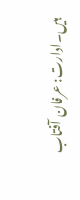ہیں۔ادارت: عرفان آفتاب